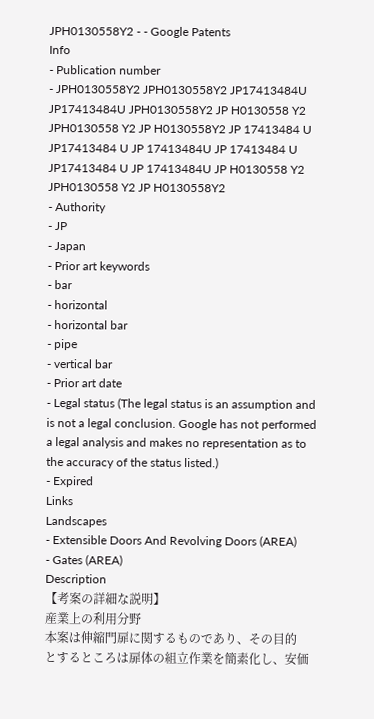JPH0130558Y2 - - Google Patents
Info
- Publication number
- JPH0130558Y2 JPH0130558Y2 JP17413484U JP17413484U JPH0130558Y2 JP H0130558 Y2 JPH0130558 Y2 JP H0130558Y2 JP 17413484 U JP17413484 U JP 17413484U JP 17413484 U JP17413484 U JP 17413484U JP H0130558 Y2 JPH0130558 Y2 JP H0130558Y2
- Authority
- JP
- Japan
- Prior art keywords
- bar
- horizontal
- horizontal bar
- pipe
- vertical bar
- Prior art date
- Legal status (The legal status is an assumption and is not a legal conclusion. Google has not performed a legal analysis and makes no representation as to the accuracy of the status listed.)
- Expired
Links
Landscapes
- Extensible Doors And Revolving Doors (AREA)
- Gates (AREA)
Description
【考案の詳細な説明】
産業上の利用分野
本案は伸縮門扉に関するものであり、その目的
とするところは扉体の組立作業を簡素化し、安価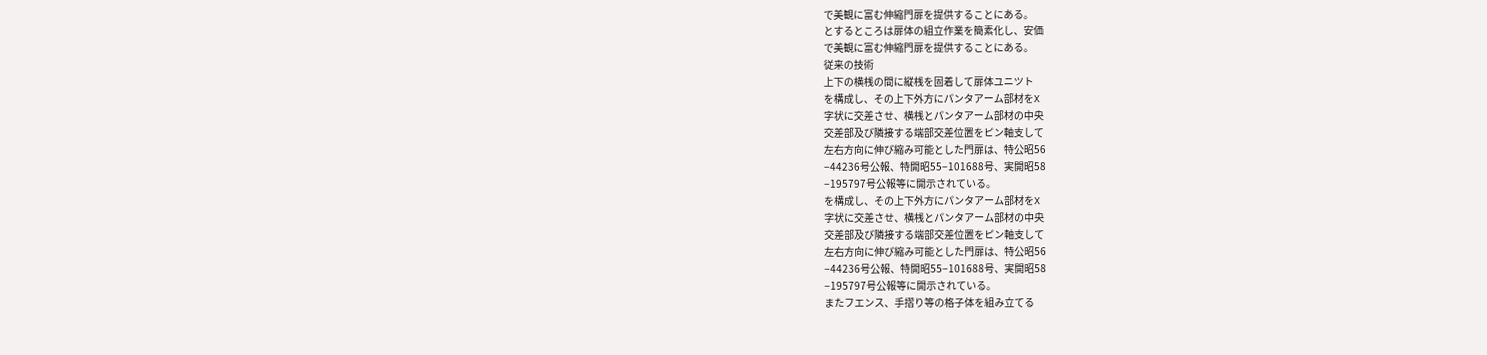で美観に富む伸縮門扉を提供することにある。
とするところは扉体の組立作業を簡素化し、安価
で美観に富む伸縮門扉を提供することにある。
従来の技術
上下の横桟の間に縦桟を固着して扉体ユニツト
を構成し、その上下外方にパンタアーム部材をX
字状に交差させ、横桟とパンタアーム部材の中央
交差部及び隣接する端部交差位置をピン軸支して
左右方向に伸び縮み可能とした門扉は、特公昭56
−44236号公報、特開昭55−101688号、実開昭58
−195797号公報等に開示されている。
を構成し、その上下外方にパンタアーム部材をX
字状に交差させ、横桟とパンタアーム部材の中央
交差部及び隣接する端部交差位置をピン軸支して
左右方向に伸び縮み可能とした門扉は、特公昭56
−44236号公報、特開昭55−101688号、実開昭58
−195797号公報等に開示されている。
またフエンス、手摺り等の格子体を組み立てる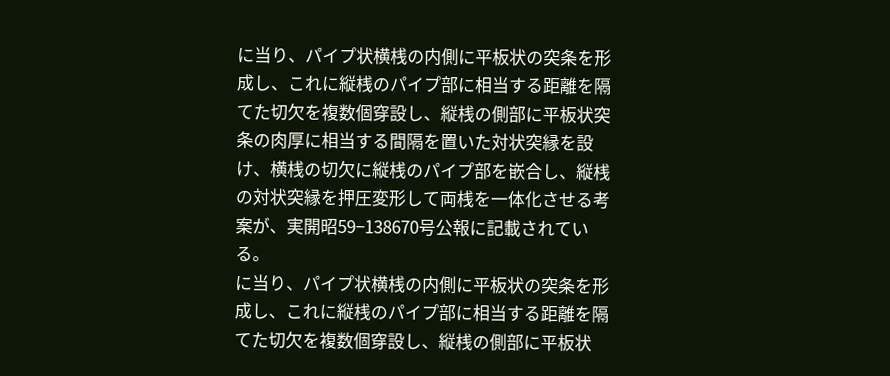に当り、パイプ状横桟の内側に平板状の突条を形
成し、これに縦桟のパイプ部に相当する距離を隔
てた切欠を複数個穿設し、縦桟の側部に平板状突
条の肉厚に相当する間隔を置いた対状突縁を設
け、横桟の切欠に縦桟のパイプ部を嵌合し、縦桟
の対状突縁を押圧変形して両桟を一体化させる考
案が、実開昭59−138670号公報に記載されてい
る。
に当り、パイプ状横桟の内側に平板状の突条を形
成し、これに縦桟のパイプ部に相当する距離を隔
てた切欠を複数個穿設し、縦桟の側部に平板状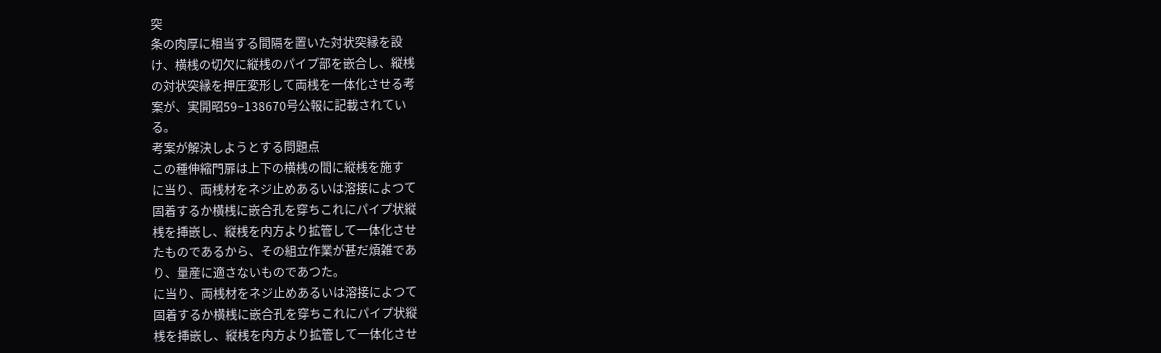突
条の肉厚に相当する間隔を置いた対状突縁を設
け、横桟の切欠に縦桟のパイプ部を嵌合し、縦桟
の対状突縁を押圧変形して両桟を一体化させる考
案が、実開昭59−138670号公報に記載されてい
る。
考案が解決しようとする問題点
この種伸縮門扉は上下の横桟の間に縦桟を施す
に当り、両桟材をネジ止めあるいは溶接によつて
固着するか横桟に嵌合孔を穿ちこれにパイプ状縦
桟を挿嵌し、縦桟を内方より拡管して一体化させ
たものであるから、その組立作業が甚だ煩雑であ
り、量産に適さないものであつた。
に当り、両桟材をネジ止めあるいは溶接によつて
固着するか横桟に嵌合孔を穿ちこれにパイプ状縦
桟を挿嵌し、縦桟を内方より拡管して一体化させ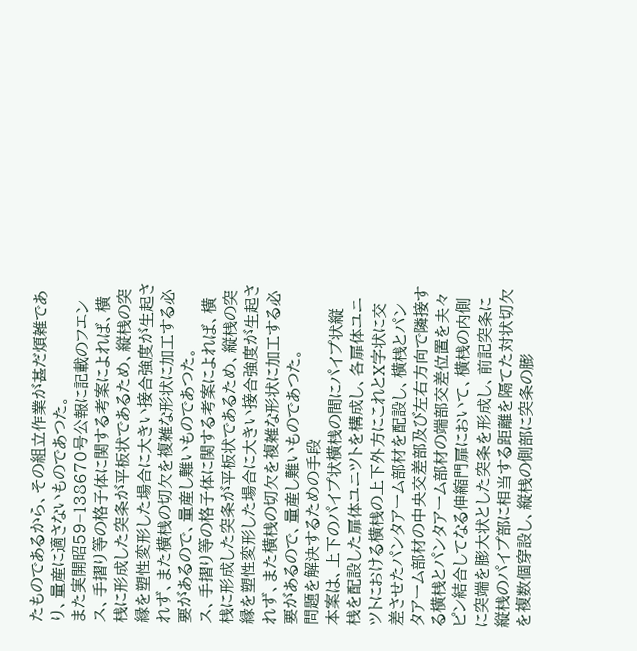たものであるから、その組立作業が甚だ煩雑であ
り、量産に適さないものであつた。
また実開昭59−138670号公報に記載のフエン
ス、手摺り等の格子体に関する考案によれば、横
桟に形成した突条が平板状であるため、縦桟の突
縁を塑性変形した場合に大きい接合強度が生起さ
れず、また横桟の切欠を複雑な形状に加工する必
要があるので、量産し難いものであつた。
ス、手摺り等の格子体に関する考案によれば、横
桟に形成した突条が平板状であるため、縦桟の突
縁を塑性変形した場合に大きい接合強度が生起さ
れず、また横桟の切欠を複雑な形状に加工する必
要があるので、量産し難いものであつた。
問題を解決するための手段
本案は、上下のパイプ状横桟の間にパイプ状縦
桟を配設した扉体ユニツトを構成し、各扉体ユニ
ツトにおける横桟の上下外方にこれとX字状に交
差させたパンタアーム部材を配設し、横桟とパン
タアーム部材の中央交差部及び左右方向で隣接す
る横桟とパンタアーム部材の端部交差位置を夫々
ピン結合してなる伸縮門扉において、横桟の内側
に突端を膨大状とした突条を形成し、前記突条に
縦桟のパイプ部に相当する距離を隔てた対状切欠
を複数個穿設し、縦桟の側部に突条の膨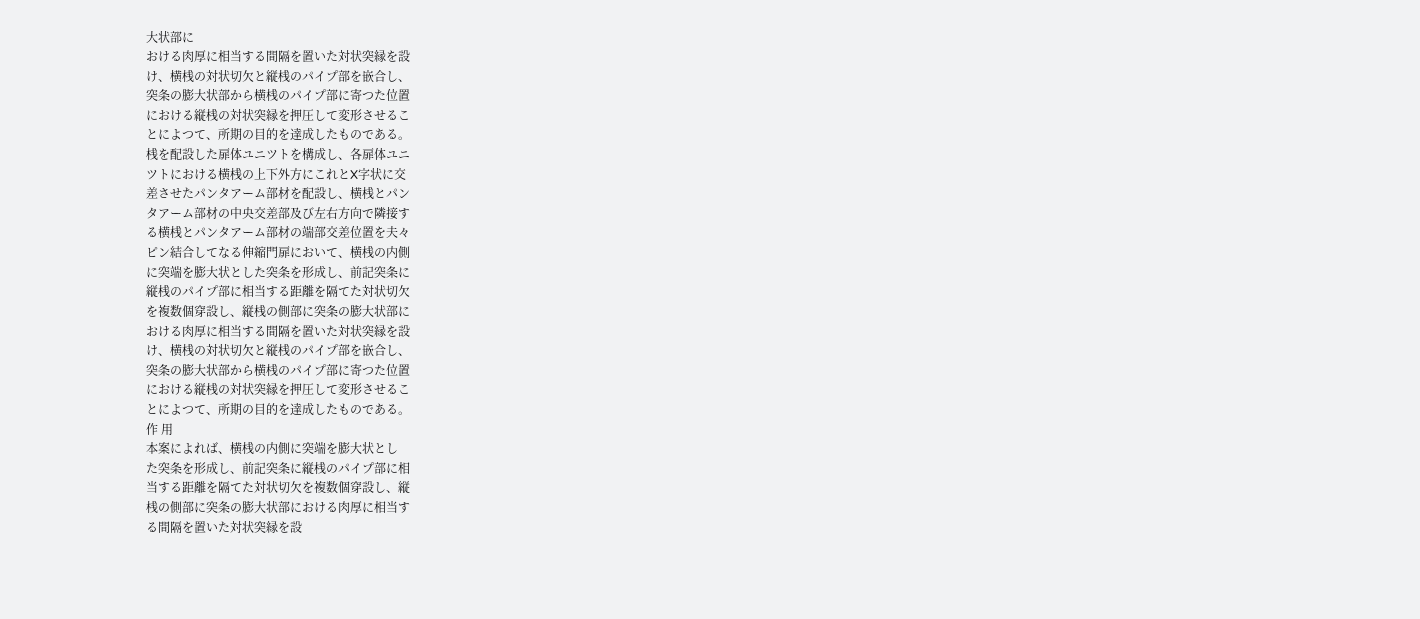大状部に
おける肉厚に相当する間隔を置いた対状突縁を設
け、横桟の対状切欠と縦桟のパイプ部を嵌合し、
突条の膨大状部から横桟のパイプ部に寄つた位置
における縦桟の対状突縁を押圧して変形させるこ
とによつて、所期の目的を達成したものである。
桟を配設した扉体ユニツトを構成し、各扉体ユニ
ツトにおける横桟の上下外方にこれとX字状に交
差させたパンタアーム部材を配設し、横桟とパン
タアーム部材の中央交差部及び左右方向で隣接す
る横桟とパンタアーム部材の端部交差位置を夫々
ピン結合してなる伸縮門扉において、横桟の内側
に突端を膨大状とした突条を形成し、前記突条に
縦桟のパイプ部に相当する距離を隔てた対状切欠
を複数個穿設し、縦桟の側部に突条の膨大状部に
おける肉厚に相当する間隔を置いた対状突縁を設
け、横桟の対状切欠と縦桟のパイプ部を嵌合し、
突条の膨大状部から横桟のパイプ部に寄つた位置
における縦桟の対状突縁を押圧して変形させるこ
とによつて、所期の目的を達成したものである。
作 用
本案によれば、横桟の内側に突端を膨大状とし
た突条を形成し、前記突条に縦桟のパイプ部に相
当する距離を隔てた対状切欠を複数個穿設し、縦
桟の側部に突条の膨大状部における肉厚に相当す
る間隔を置いた対状突縁を設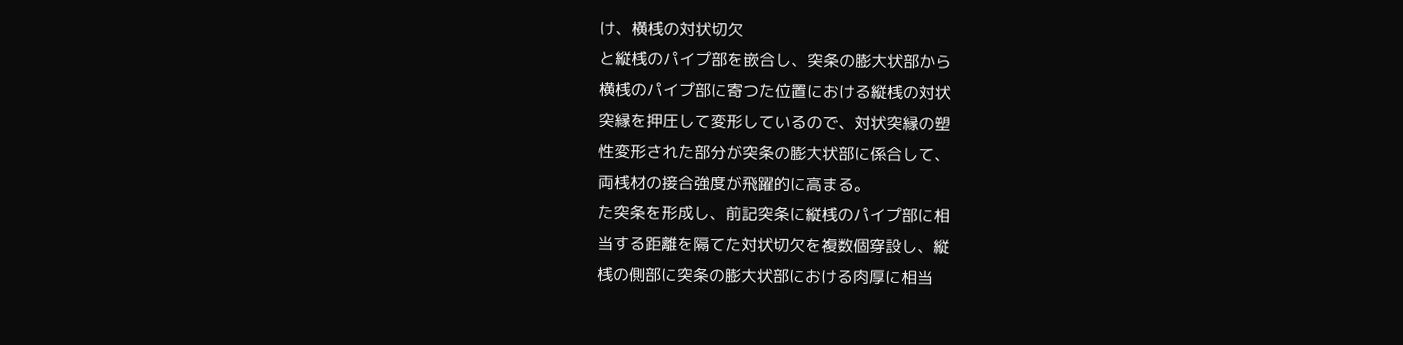け、横桟の対状切欠
と縦桟のパイプ部を嵌合し、突条の膨大状部から
横桟のパイプ部に寄つた位置における縦桟の対状
突縁を押圧して変形しているので、対状突縁の塑
性変形された部分が突条の膨大状部に係合して、
両桟材の接合強度が飛躍的に高まる。
た突条を形成し、前記突条に縦桟のパイプ部に相
当する距離を隔てた対状切欠を複数個穿設し、縦
桟の側部に突条の膨大状部における肉厚に相当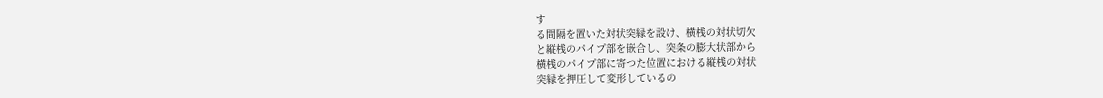す
る間隔を置いた対状突縁を設け、横桟の対状切欠
と縦桟のパイプ部を嵌合し、突条の膨大状部から
横桟のパイプ部に寄つた位置における縦桟の対状
突縁を押圧して変形しているの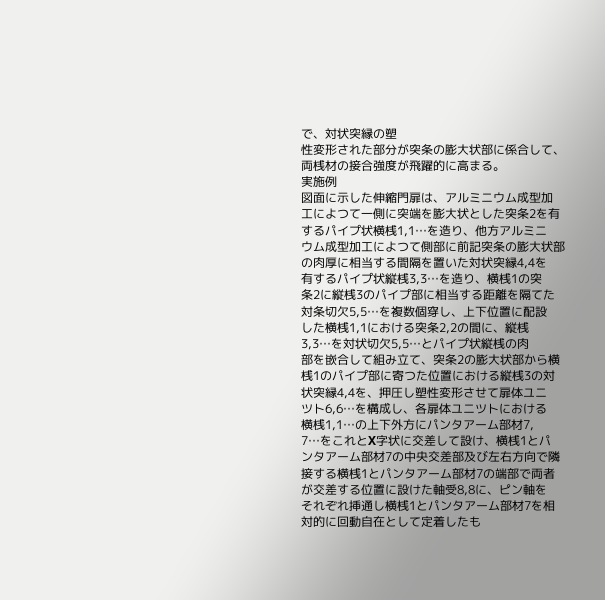で、対状突縁の塑
性変形された部分が突条の膨大状部に係合して、
両桟材の接合強度が飛躍的に高まる。
実施例
図面に示した伸縮門扉は、アルミニウム成型加
工によつて一側に突端を膨大状とした突条2を有
するパイプ状横桟1,1…を造り、他方アルミニ
ウム成型加工によつて側部に前記突条の膨大状部
の肉厚に相当する間隔を置いた対状突縁4,4を
有するパイプ状縦桟3,3…を造り、横桟1の突
条2に縦桟3のパイプ部に相当する距離を隔てた
対条切欠5,5…を複数個穿し、上下位置に配設
した横桟1,1における突条2,2の間に、縦桟
3,3…を対状切欠5,5…とパイプ状縦桟の肉
部を嵌合して組み立て、突条2の膨大状部から横
桟1のパイプ部に寄つた位置における縦桟3の対
状突縁4,4を、押圧し塑性変形させて扉体ユニ
ツト6,6…を構成し、各扉体ユニツトにおける
横桟1,1…の上下外方にパンタアーム部材7,
7…をこれとX字状に交差して設け、横桟1とパ
ンタアーム部材7の中央交差部及び左右方向で隣
接する横桟1とパンタアーム部材7の端部で両者
が交差する位置に設けた軸受8,8に、ピン軸を
それぞれ挿通し横桟1とパンタアーム部材7を相
対的に回動自在として定着したも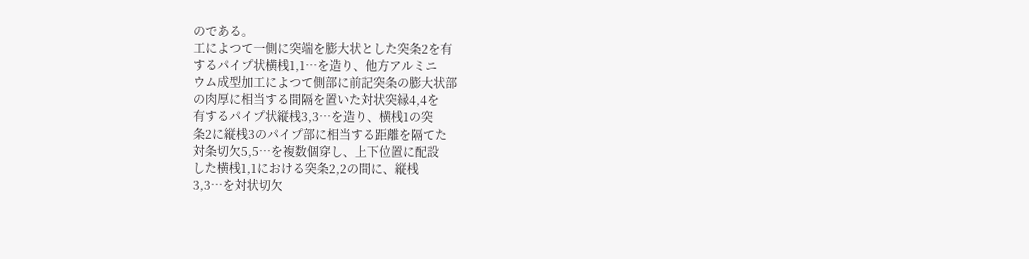のである。
工によつて一側に突端を膨大状とした突条2を有
するパイプ状横桟1,1…を造り、他方アルミニ
ウム成型加工によつて側部に前記突条の膨大状部
の肉厚に相当する間隔を置いた対状突縁4,4を
有するパイプ状縦桟3,3…を造り、横桟1の突
条2に縦桟3のパイプ部に相当する距離を隔てた
対条切欠5,5…を複数個穿し、上下位置に配設
した横桟1,1における突条2,2の間に、縦桟
3,3…を対状切欠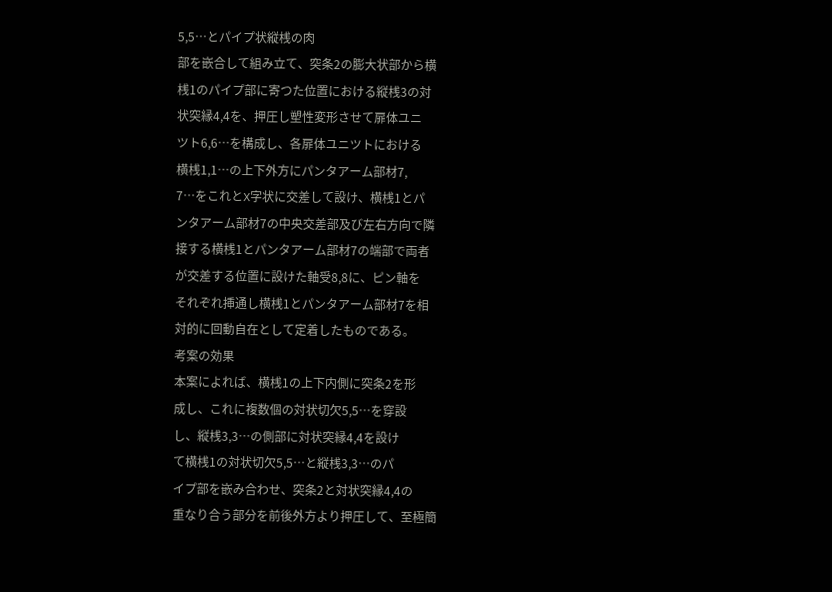5,5…とパイプ状縦桟の肉
部を嵌合して組み立て、突条2の膨大状部から横
桟1のパイプ部に寄つた位置における縦桟3の対
状突縁4,4を、押圧し塑性変形させて扉体ユニ
ツト6,6…を構成し、各扉体ユニツトにおける
横桟1,1…の上下外方にパンタアーム部材7,
7…をこれとX字状に交差して設け、横桟1とパ
ンタアーム部材7の中央交差部及び左右方向で隣
接する横桟1とパンタアーム部材7の端部で両者
が交差する位置に設けた軸受8,8に、ピン軸を
それぞれ挿通し横桟1とパンタアーム部材7を相
対的に回動自在として定着したものである。
考案の効果
本案によれば、横桟1の上下内側に突条2を形
成し、これに複数個の対状切欠5,5…を穿設
し、縦桟3,3…の側部に対状突縁4,4を設け
て横桟1の対状切欠5,5…と縦桟3,3…のパ
イプ部を嵌み合わせ、突条2と対状突縁4,4の
重なり合う部分を前後外方より押圧して、至極簡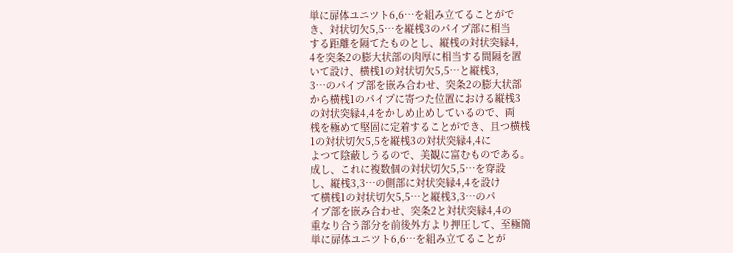単に扉体ユニツト6,6…を組み立てることがで
き、対状切欠5,5…を縦桟3のパイプ部に相当
する距離を隔てたものとし、縦桟の対状突縁4,
4を突条2の膨大状部の肉厚に相当する間隔を置
いて設け、横桟1の対状切欠5,5…と縦桟3,
3…のパイプ部を嵌み合わせ、突条2の膨大状部
から横桟1のパイプに寄つた位置における縦桟3
の対状突縁4,4をかしめ止めしているので、両
桟を極めて堅固に定着することができ、且つ横桟
1の対状切欠5,5を縦桟3の対状突縁4,4に
よつて陰蔽しうるので、美観に富むものである。
成し、これに複数個の対状切欠5,5…を穿設
し、縦桟3,3…の側部に対状突縁4,4を設け
て横桟1の対状切欠5,5…と縦桟3,3…のパ
イプ部を嵌み合わせ、突条2と対状突縁4,4の
重なり合う部分を前後外方より押圧して、至極簡
単に扉体ユニツト6,6…を組み立てることが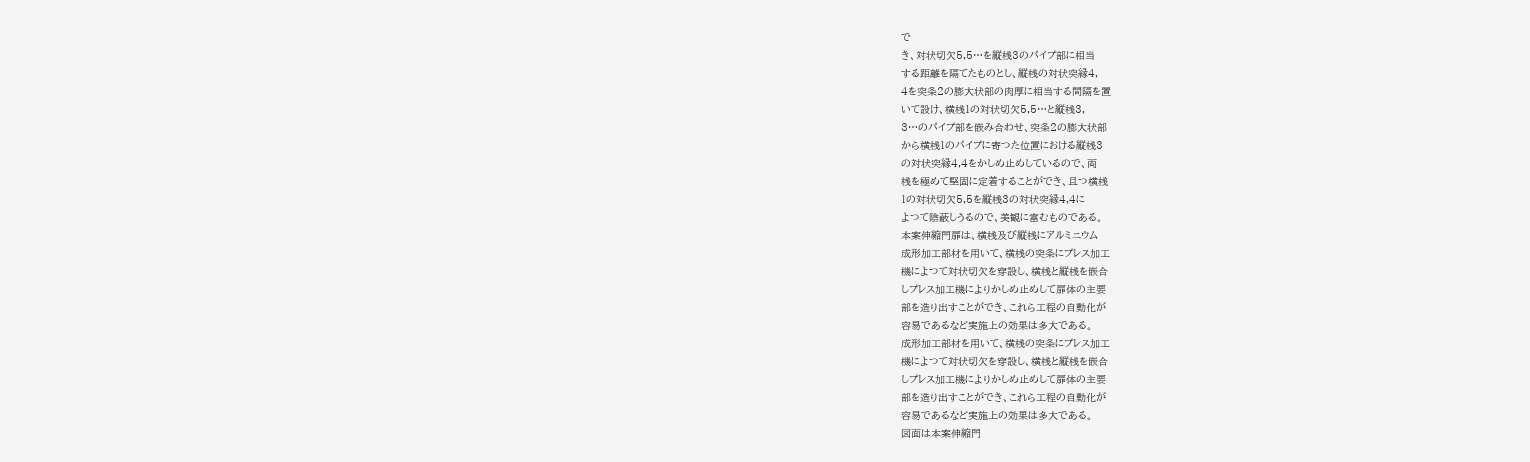で
き、対状切欠5,5…を縦桟3のパイプ部に相当
する距離を隔てたものとし、縦桟の対状突縁4,
4を突条2の膨大状部の肉厚に相当する間隔を置
いて設け、横桟1の対状切欠5,5…と縦桟3,
3…のパイプ部を嵌み合わせ、突条2の膨大状部
から横桟1のパイプに寄つた位置における縦桟3
の対状突縁4,4をかしめ止めしているので、両
桟を極めて堅固に定着することができ、且つ横桟
1の対状切欠5,5を縦桟3の対状突縁4,4に
よつて陰蔽しうるので、美観に富むものである。
本案伸縮門扉は、横桟及び縦桟にアルミニウム
成形加工部材を用いて、横桟の突条にプレス加工
機によつて対状切欠を穿設し、横桟と縦桟を嵌合
しプレス加工機によりかしめ止めして扉体の主要
部を造り出すことができ、これら工程の自動化が
容易であるなど実施上の効果は多大である。
成形加工部材を用いて、横桟の突条にプレス加工
機によつて対状切欠を穿設し、横桟と縦桟を嵌合
しプレス加工機によりかしめ止めして扉体の主要
部を造り出すことができ、これら工程の自動化が
容易であるなど実施上の効果は多大である。
図面は本案伸縮門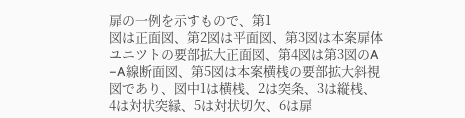扉の一例を示すもので、第1
図は正面図、第2図は平面図、第3図は本案扉体
ユニツトの要部拡大正面図、第4図は第3図のA
−A線断面図、第5図は本案横桟の要部拡大斜視
図であり、図中1は横桟、2は突条、3は縦桟、
4は対状突縁、5は対状切欠、6は扉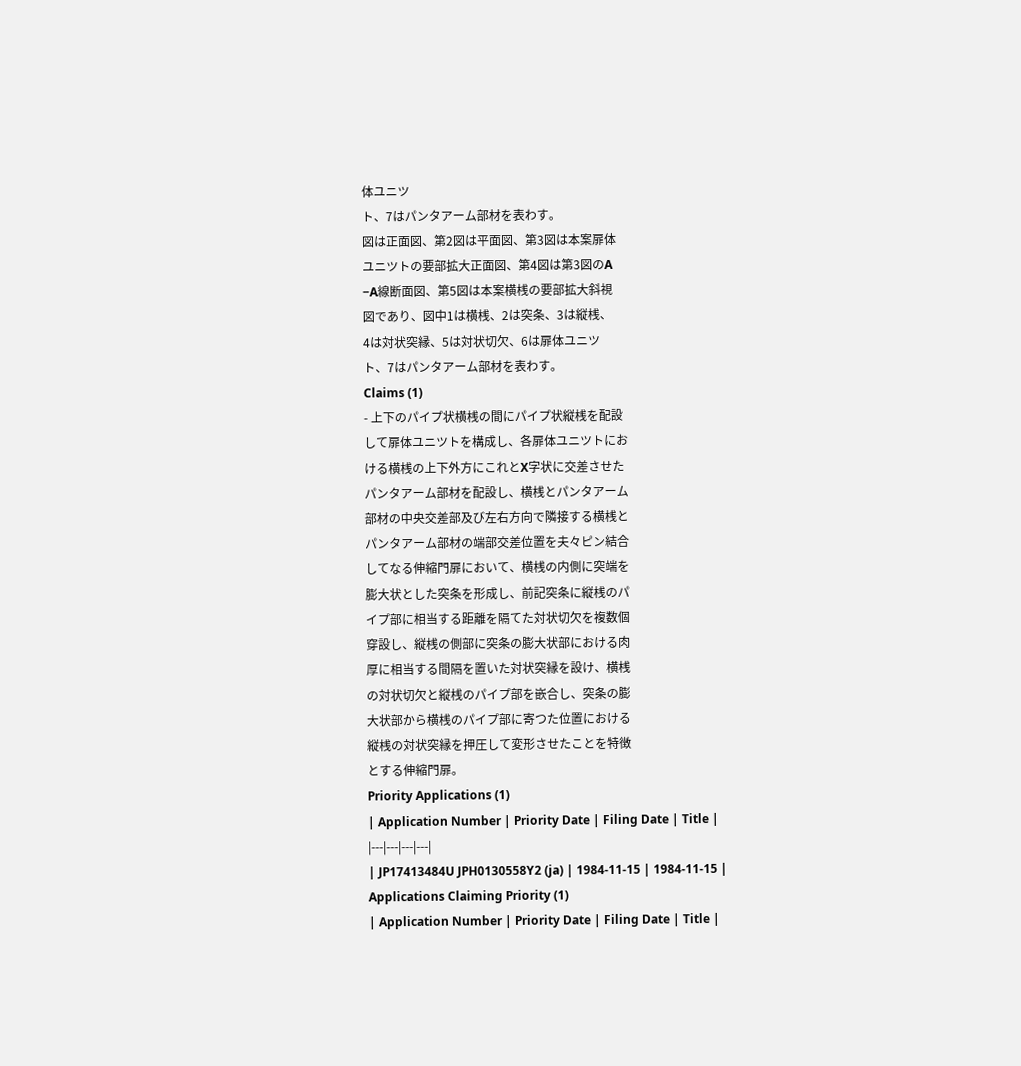体ユニツ
ト、7はパンタアーム部材を表わす。
図は正面図、第2図は平面図、第3図は本案扉体
ユニツトの要部拡大正面図、第4図は第3図のA
−A線断面図、第5図は本案横桟の要部拡大斜視
図であり、図中1は横桟、2は突条、3は縦桟、
4は対状突縁、5は対状切欠、6は扉体ユニツ
ト、7はパンタアーム部材を表わす。
Claims (1)
- 上下のパイプ状横桟の間にパイプ状縦桟を配設
して扉体ユニツトを構成し、各扉体ユニツトにお
ける横桟の上下外方にこれとX字状に交差させた
パンタアーム部材を配設し、横桟とパンタアーム
部材の中央交差部及び左右方向で隣接する横桟と
パンタアーム部材の端部交差位置を夫々ピン結合
してなる伸縮門扉において、横桟の内側に突端を
膨大状とした突条を形成し、前記突条に縦桟のパ
イプ部に相当する距離を隔てた対状切欠を複数個
穿設し、縦桟の側部に突条の膨大状部における肉
厚に相当する間隔を置いた対状突縁を設け、横桟
の対状切欠と縦桟のパイプ部を嵌合し、突条の膨
大状部から横桟のパイプ部に寄つた位置における
縦桟の対状突縁を押圧して変形させたことを特徴
とする伸縮門扉。
Priority Applications (1)
| Application Number | Priority Date | Filing Date | Title |
|---|---|---|---|
| JP17413484U JPH0130558Y2 (ja) | 1984-11-15 | 1984-11-15 |
Applications Claiming Priority (1)
| Application Number | Priority Date | Filing Date | Title |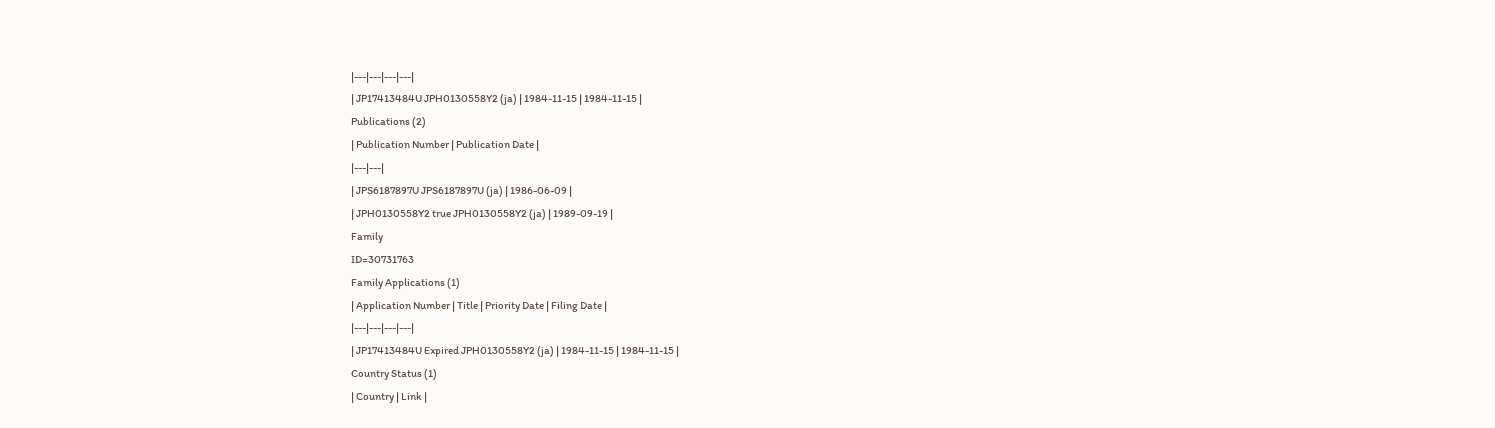|---|---|---|---|
| JP17413484U JPH0130558Y2 (ja) | 1984-11-15 | 1984-11-15 |
Publications (2)
| Publication Number | Publication Date |
|---|---|
| JPS6187897U JPS6187897U (ja) | 1986-06-09 |
| JPH0130558Y2 true JPH0130558Y2 (ja) | 1989-09-19 |
Family
ID=30731763
Family Applications (1)
| Application Number | Title | Priority Date | Filing Date |
|---|---|---|---|
| JP17413484U Expired JPH0130558Y2 (ja) | 1984-11-15 | 1984-11-15 |
Country Status (1)
| Country | Link |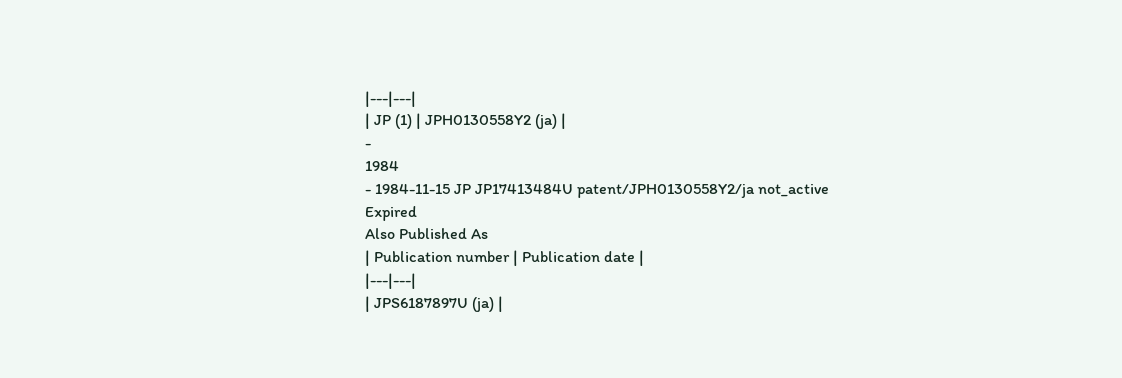|---|---|
| JP (1) | JPH0130558Y2 (ja) |
-
1984
- 1984-11-15 JP JP17413484U patent/JPH0130558Y2/ja not_active Expired
Also Published As
| Publication number | Publication date |
|---|---|
| JPS6187897U (ja) |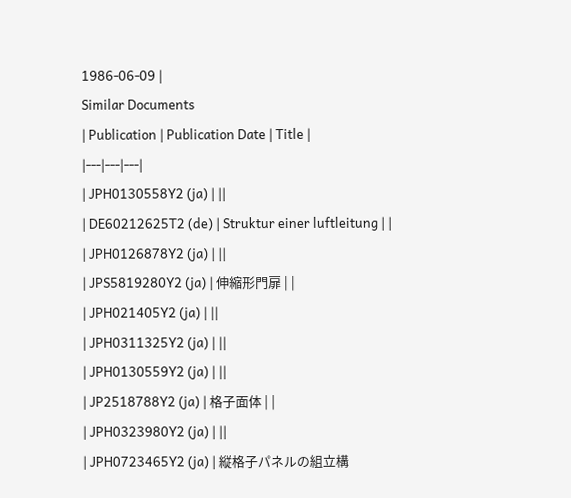1986-06-09 |
Similar Documents
| Publication | Publication Date | Title |
|---|---|---|
| JPH0130558Y2 (ja) | ||
| DE60212625T2 (de) | Struktur einer luftleitung | |
| JPH0126878Y2 (ja) | ||
| JPS5819280Y2 (ja) | 伸縮形門扉 | |
| JPH021405Y2 (ja) | ||
| JPH0311325Y2 (ja) | ||
| JPH0130559Y2 (ja) | ||
| JP2518788Y2 (ja) | 格子面体 | |
| JPH0323980Y2 (ja) | ||
| JPH0723465Y2 (ja) | 縦格子パネルの組立構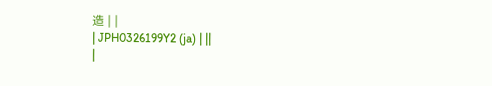造 | |
| JPH0326199Y2 (ja) | ||
|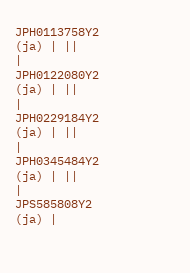JPH0113758Y2 (ja) | ||
| JPH0122080Y2 (ja) | ||
| JPH0229184Y2 (ja) | ||
| JPH0345484Y2 (ja) | ||
| JPS585808Y2 (ja) |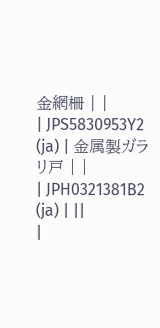金網柵 | |
| JPS5830953Y2 (ja) | 金属製ガラリ戸 | |
| JPH0321381B2 (ja) | ||
|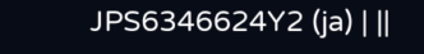JPS6346624Y2 (ja) | ||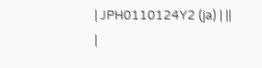| JPH0110124Y2 (ja) | ||
|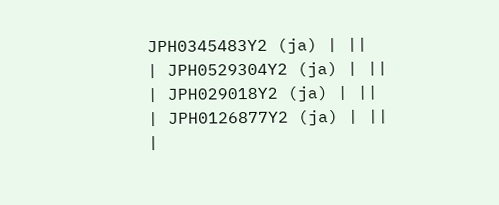JPH0345483Y2 (ja) | ||
| JPH0529304Y2 (ja) | ||
| JPH029018Y2 (ja) | ||
| JPH0126877Y2 (ja) | ||
|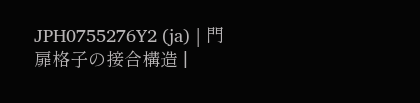JPH0755276Y2 (ja) | 門扉格子の接合構造 |